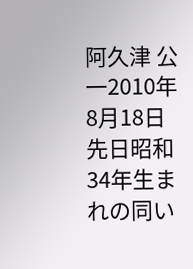阿久津 公一2010年8月18日
先日昭和34年生まれの同い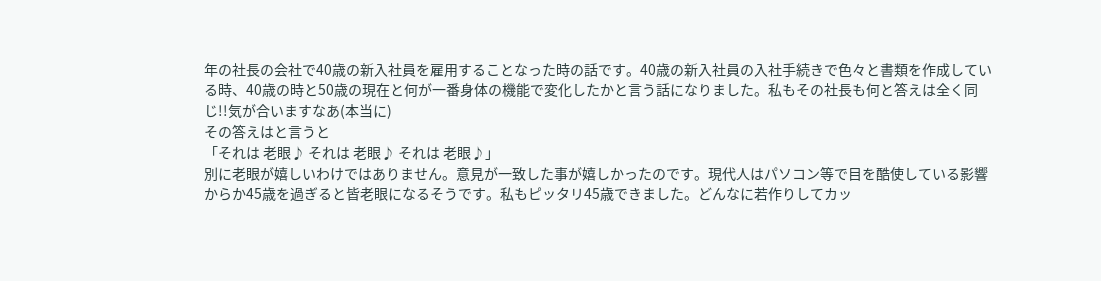年の社長の会社で40歳の新入社員を雇用することなった時の話です。40歳の新入社員の入社手続きで色々と書類を作成している時、40歳の時と50歳の現在と何が一番身体の機能で変化したかと言う話になりました。私もその社長も何と答えは全く同じ!!気が合いますなあ(本当に)
その答えはと言うと
「それは 老眼♪ それは 老眼♪ それは 老眼♪」
別に老眼が嬉しいわけではありません。意見が一致した事が嬉しかったのです。現代人はパソコン等で目を酷使している影響からか45歳を過ぎると皆老眼になるそうです。私もピッタリ45歳できました。どんなに若作りしてカッ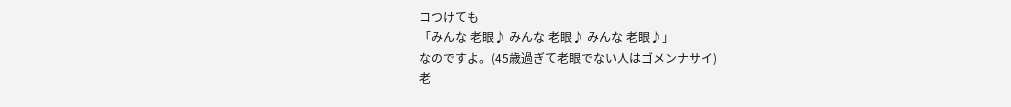コつけても
「みんな 老眼♪ みんな 老眼♪ みんな 老眼♪」
なのですよ。(45歳過ぎて老眼でない人はゴメンナサイ)
老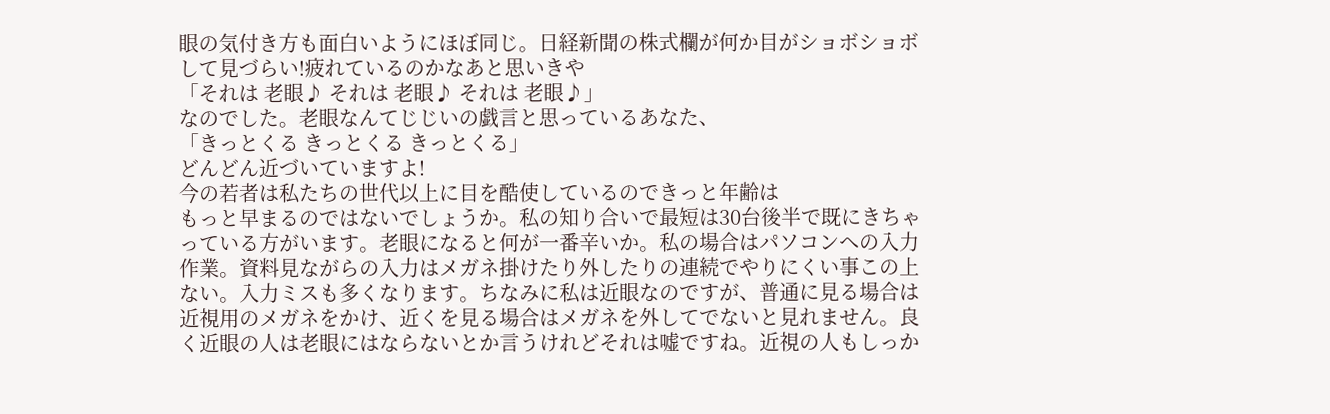眼の気付き方も面白いようにほぼ同じ。日経新聞の株式欄が何か目がショボショボして見づらい!疲れているのかなあと思いきや
「それは 老眼♪ それは 老眼♪ それは 老眼♪」
なのでした。老眼なんてじじいの戯言と思っているあなた、
「きっとくる きっとくる きっとくる」
どんどん近づいていますよ!
今の若者は私たちの世代以上に目を酷使しているのできっと年齢は
もっと早まるのではないでしょうか。私の知り合いで最短は30台後半で既にきちゃっている方がいます。老眼になると何が一番辛いか。私の場合はパソコンへの入力作業。資料見ながらの入力はメガネ掛けたり外したりの連続でやりにくい事この上ない。入力ミスも多くなります。ちなみに私は近眼なのですが、普通に見る場合は近視用のメガネをかけ、近くを見る場合はメガネを外してでないと見れません。良く近眼の人は老眼にはならないとか言うけれどそれは嘘ですね。近視の人もしっか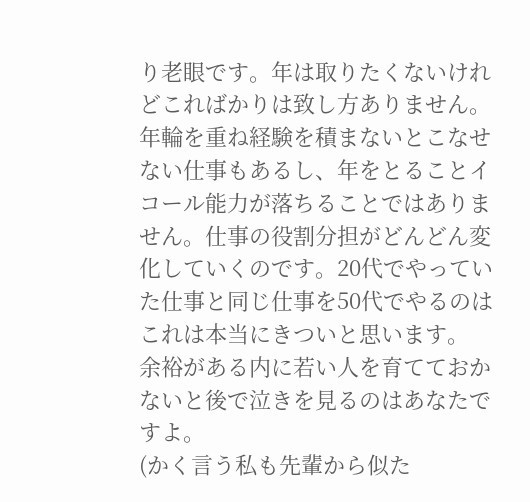り老眼です。年は取りたくないけれどこればかりは致し方ありません。年輪を重ね経験を積まないとこなせない仕事もあるし、年をとることイコール能力が落ちることではありません。仕事の役割分担がどんどん変化していくのです。20代でやっていた仕事と同じ仕事を50代でやるのはこれは本当にきついと思います。
余裕がある内に若い人を育てておかないと後で泣きを見るのはあなたですよ。
(かく言う私も先輩から似た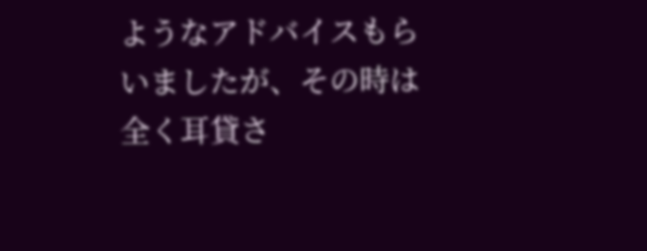ようなアドバイスもらいましたが、その時は全く耳貸さ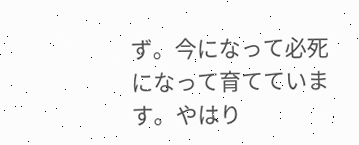ず。今になって必死になって育てています。やはり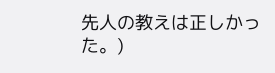先人の教えは正しかった。)